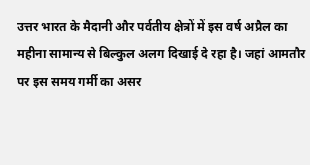उत्तर भारत के मैदानी और पर्वतीय क्षेत्रों में इस वर्ष अप्रैल का महीना सामान्य से बिल्कुल अलग दिखाई दे रहा है। जहां आमतौर पर इस समय गर्मी का असर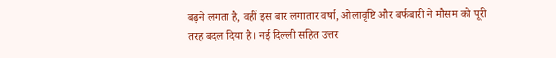बढ़ने लगता है, वहीं इस बार लगातार वर्षा, ओलावृष्टि और बर्फबारी ने मौसम को पूरी तरह बदल दिया है। नई दिल्ली सहित उत्तर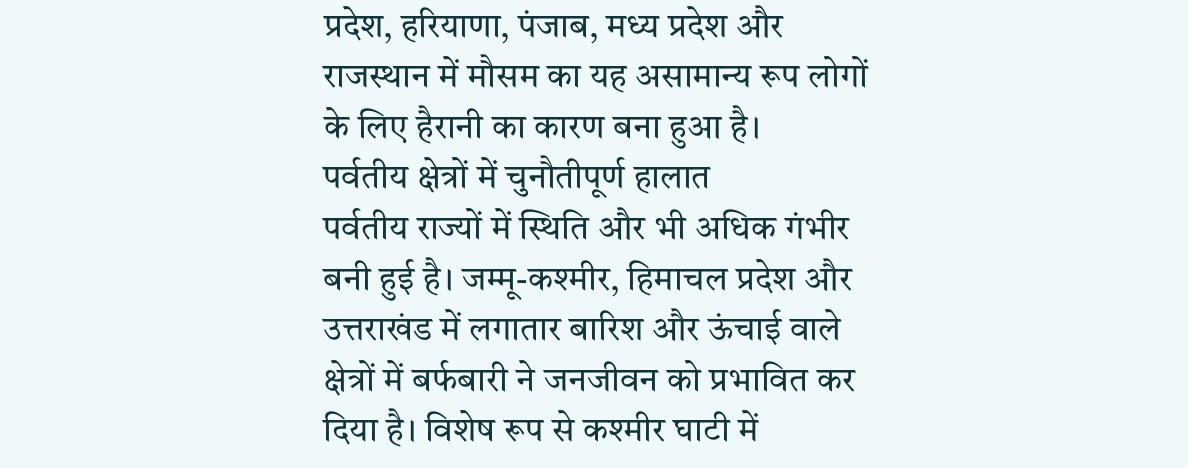प्रदेश, हरियाणा, पंजाब, मध्य प्रदेश और राजस्थान में मौसम का यह असामान्य रूप लोगों के लिए हैरानी का कारण बना हुआ है।
पर्वतीय क्षेत्रों में चुनौतीपूर्ण हालात
पर्वतीय राज्यों में स्थिति और भी अधिक गंभीर बनी हुई है। जम्मू-कश्मीर, हिमाचल प्रदेश और उत्तराखंड में लगातार बारिश और ऊंचाई वाले क्षेत्रों में बर्फबारी ने जनजीवन को प्रभावित कर दिया है। विशेष रूप से कश्मीर घाटी में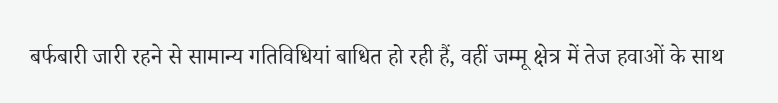बर्फबारी जारी रहने से सामान्य गतिविधियां बाधित हो रही हैं, वहीं जम्मू क्षेत्र में तेज हवाओं के साथ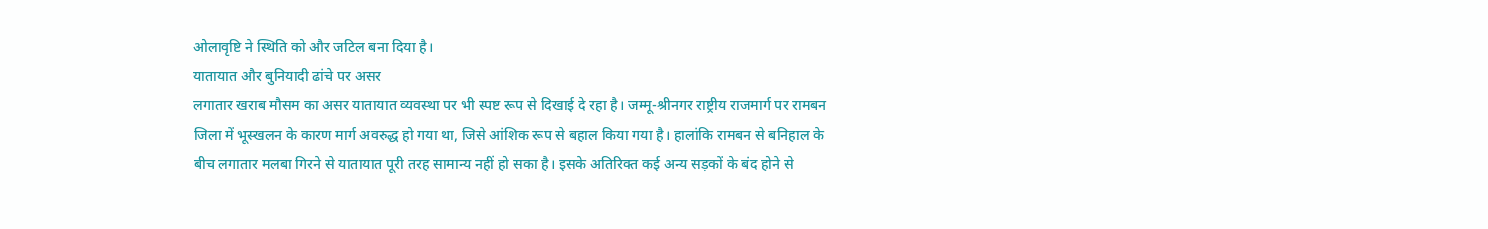ओलावृष्टि ने स्थिति को और जटिल बना दिया है।
यातायात और बुनियादी ढांचे पर असर
लगातार खराब मौसम का असर यातायात व्यवस्था पर भी स्पष्ट रूप से दिखाई दे रहा है। जम्मू-श्रीनगर राष्ट्रीय राजमार्ग पर रामबन जिला में भूस्खलन के कारण मार्ग अवरुद्ध हो गया था, जिसे आंशिक रूप से बहाल किया गया है। हालांकि रामबन से बनिहाल के बीच लगातार मलबा गिरने से यातायात पूरी तरह सामान्य नहीं हो सका है। इसके अतिरिक्त कई अन्य सड़कों के बंद होने से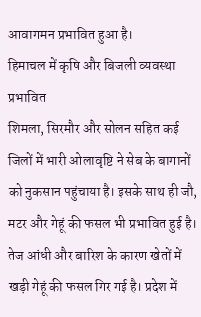आवागमन प्रभावित हुआ है।
हिमाचल में कृषि और बिजली व्यवस्था प्रभावित
शिमला, सिरमौर और सोलन सहित कई जिलों में भारी ओलावृष्टि ने सेब के बागानों को नुकसान पहुंचाया है। इसके साथ ही जौ, मटर और गेहूं की फसल भी प्रभावित हुई है। तेज आंधी और बारिश के कारण खेतों में खड़ी गेहूं की फसल गिर गई है। प्रदेश में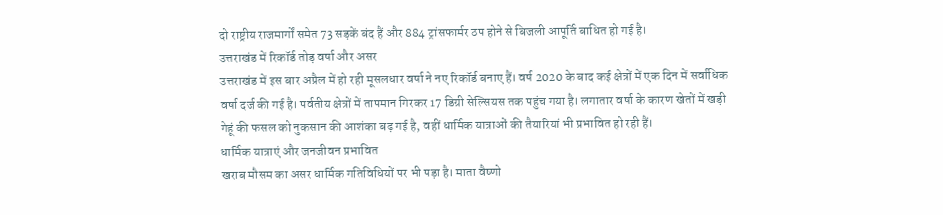दो राष्ट्रीय राजमार्गों समेत 73 सड़कें बंद हैं और 884 ट्रांसफार्मर ठप होने से बिजली आपूर्ति बाधित हो गई है।
उत्तराखंड में रिकॉर्ड तोड़ वर्षा और असर
उत्तराखंड में इस बार अप्रैल में हो रही मूसलधार वर्षा ने नए रिकॉर्ड बनाए हैं। वर्ष 2020 के बाद कई क्षेत्रों में एक दिन में सर्वाधिक वर्षा दर्ज की गई है। पर्वतीय क्षेत्रों में तापमान गिरकर 17 डिग्री सेल्सियस तक पहुंच गया है। लगातार वर्षा के कारण खेतों में खड़ी गेहूं की फसल को नुकसान की आशंका बढ़ गई है, वहीं धार्मिक यात्राओं की तैयारियां भी प्रभावित हो रही हैं।
धार्मिक यात्राएं और जनजीवन प्रभावित
खराब मौसम का असर धार्मिक गतिविधियों पर भी पड़ा है। माता वैष्णो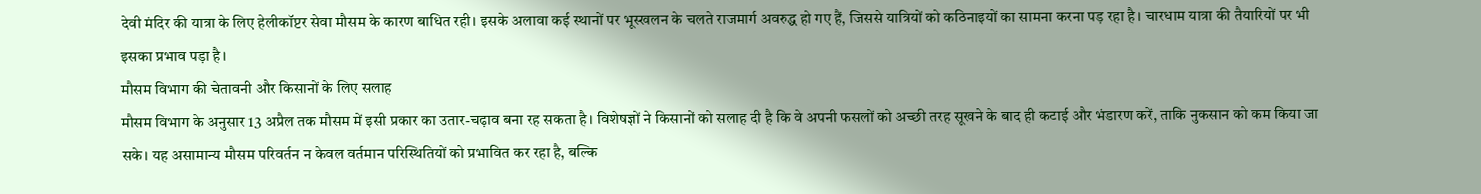देवी मंदिर की यात्रा के लिए हेलीकॉप्टर सेवा मौसम के कारण बाधित रही। इसके अलावा कई स्थानों पर भूस्खलन के चलते राजमार्ग अवरुद्ध हो गए हैं, जिससे यात्रियों को कठिनाइयों का सामना करना पड़ रहा है। चारधाम यात्रा की तैयारियों पर भी इसका प्रभाव पड़ा है।
मौसम विभाग की चेतावनी और किसानों के लिए सलाह
मौसम विभाग के अनुसार 13 अप्रैल तक मौसम में इसी प्रकार का उतार-चढ़ाव बना रह सकता है। विशेषज्ञों ने किसानों को सलाह दी है कि वे अपनी फसलों को अच्छी तरह सूखने के बाद ही कटाई और भंडारण करें, ताकि नुकसान को कम किया जा सके। यह असामान्य मौसम परिवर्तन न केवल वर्तमान परिस्थितियों को प्रभावित कर रहा है, बल्कि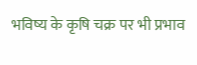भविष्य के कृषि चक्र पर भी प्रभाव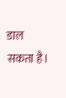डाल सकता है।